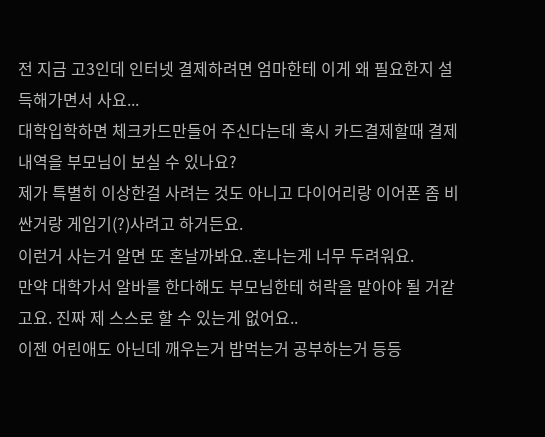전 지금 고3인데 인터넷 결제하려면 엄마한테 이게 왜 필요한지 설득해가면서 사요...
대학입학하면 체크카드만들어 주신다는데 혹시 카드결제할때 결제내역을 부모님이 보실 수 있나요?
제가 특별히 이상한걸 사려는 것도 아니고 다이어리랑 이어폰 좀 비싼거랑 게임기(?)사려고 하거든요.
이런거 사는거 알면 또 혼날까봐요..혼나는게 너무 두려워요.
만약 대학가서 알바를 한다해도 부모님한테 허락을 맡아야 될 거같고요. 진짜 제 스스로 할 수 있는게 없어요..
이젠 어린애도 아닌데 깨우는거 밥먹는거 공부하는거 등등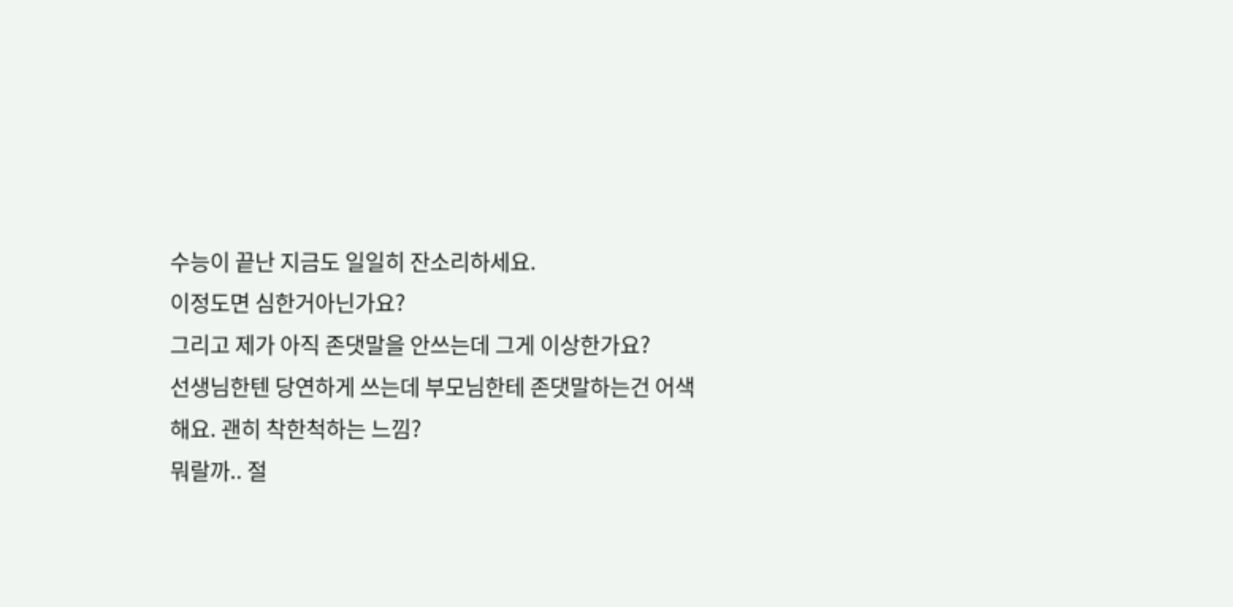수능이 끝난 지금도 일일히 잔소리하세요.
이정도면 심한거아닌가요?
그리고 제가 아직 존댓말을 안쓰는데 그게 이상한가요?
선생님한텐 당연하게 쓰는데 부모님한테 존댓말하는건 어색해요. 괜히 착한척하는 느낌?
뭐랄까.. 절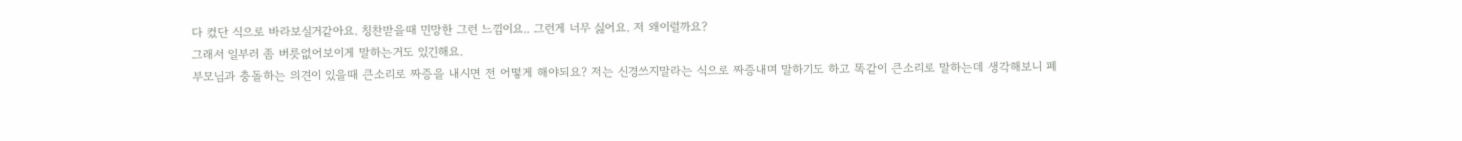다 컸단 식으로 바라보실거같아요. 칭찬받을때 민망한 그런 느낌이요.. 그런게 너무 싫어요. 저 왜이럴까요?
그래서 일부러 좀 버릇없어보이게 말하는거도 있긴해요.
부모님과 충돌하는 의견이 있을때 큰소리로 짜증을 내시면 전 어떻게 해야되요? 저는 신경쓰지말라는 식으로 짜증내며 말하기도 하고 똑같이 큰소리로 말하는데 생각해보니 폐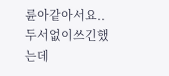륜아같아서요.. 두서없이쓰긴했는데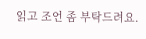읽고 조언 좀 부탁드려요.